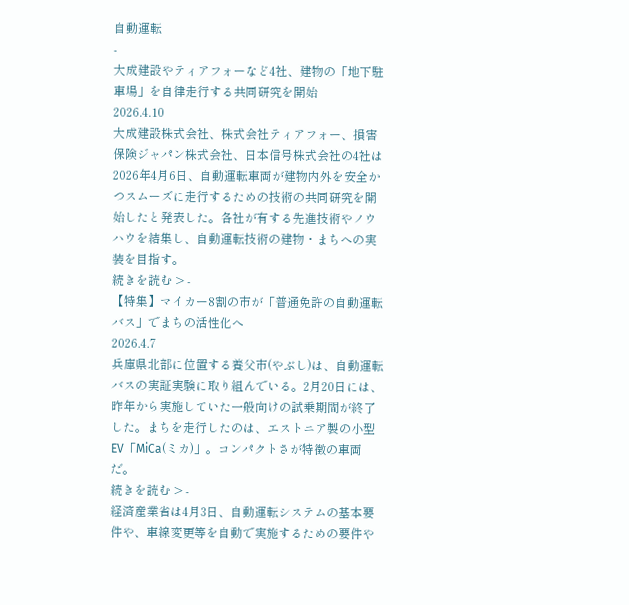自動運転
-
大成建設やティアフォーなど4社、建物の「地下駐車場」を自律走行する共同研究を開始
2026.4.10
大成建設株式会社、株式会社ティアフォー、損害保険ジャパン株式会社、日本信号株式会社の4社は2026年4月6日、自動運転車両が建物内外を安全かつスムーズに走行するための技術の共同研究を開始したと発表した。各社が有する先進技術やノウハウを結集し、自動運転技術の建物・まちへの実装を目指す。
続きを読む > -
【特集】マイカー8割の市が「普通免許の自動運転バス」でまちの活性化へ
2026.4.7
兵庫県北部に位置する養父市(やぶし)は、自動運転バスの実証実験に取り組んでいる。2月20日には、昨年から実施していた一般向けの試乗期間が終了した。まちを走行したのは、エストニア製の小型EV「MiCa(ミカ)」。コンパクトさが特徴の車両だ。
続きを読む > -
経済産業省は4月3日、自動運転システムの基本要件や、車線変更等を自動で実施するための要件や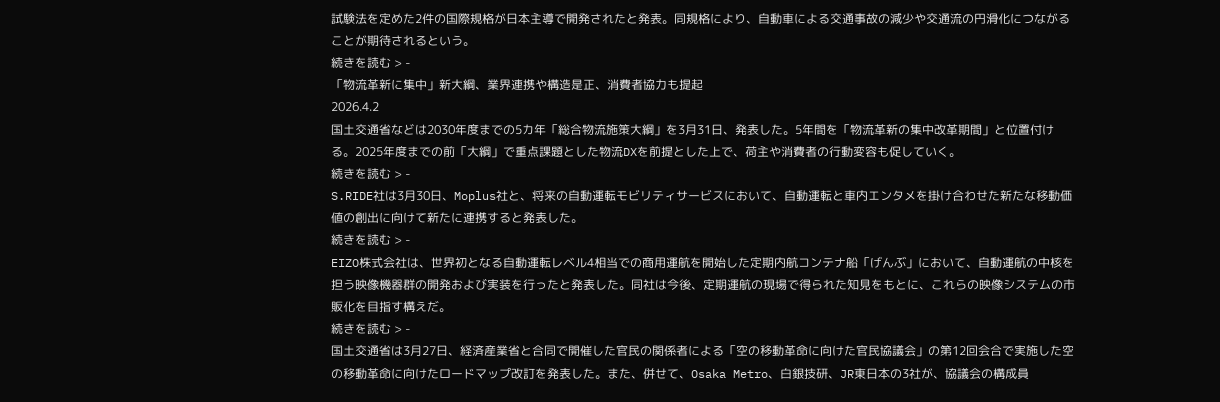試験法を定めた2件の国際規格が日本主導で開発されたと発表。同規格により、自動車による交通事故の減少や交通流の円滑化につながることが期待されるという。
続きを読む > -
「物流革新に集中」新大綱、業界連携や構造是正、消費者協力も提起
2026.4.2
国土交通省などは2030年度までの5カ年「総合物流施策大綱」を3月31日、発表した。5年間を「物流革新の集中改革期間」と位置付ける。2025年度までの前「大綱」で重点課題とした物流DXを前提とした上で、荷主や消費者の行動変容も促していく。
続きを読む > -
S.RIDE社は3月30日、Moplus社と、将来の自動運転モビリティサービスにおいて、自動運転と車内エンタメを掛け合わせた新たな移動価値の創出に向けて新たに連携すると発表した。
続きを読む > -
EIZO株式会社は、世界初となる自動運転レベル4相当での商用運航を開始した定期内航コンテナ船「げんぶ」において、自動運航の中核を担う映像機器群の開発および実装を行ったと発表した。同社は今後、定期運航の現場で得られた知見をもとに、これらの映像システムの市販化を目指す構えだ。
続きを読む > -
国土交通省は3月27日、経済産業省と合同で開催した官民の関係者による「空の移動革命に向けた官民協議会」の第12回会合で実施した空の移動革命に向けたロードマップ改訂を発表した。また、併せて、Osaka Metro、白銀技研、JR東日本の3社が、協議会の構成員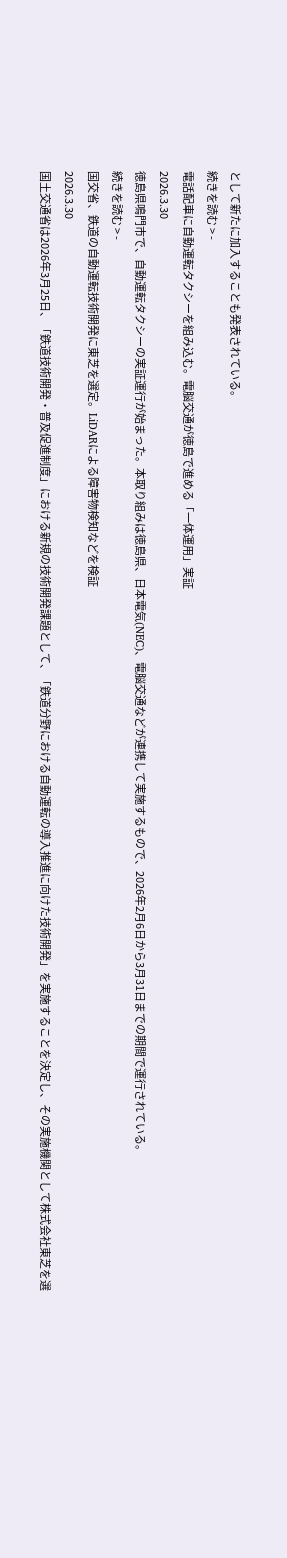として新たに加入することも発表されている。
続きを読む > -
電話配車に自動運転タクシーを組み込む。電脳交通が徳島で進める「一体運用」実証
2026.3.30
徳島県鳴門市で、自動運転タクシーの実証運行が始まった。本取り組みは徳島県、日本電気(NEC)、電脳交通などが連携して実施するもので、2026年2月6日から3月31日までの期間で運行されている。
続きを読む > -
国交省、鉄道の自動運転技術開発に東芝を選定。LiDARによる障害物検知などを検証
2026.3.30
国土交通省は2026年3月25日、「鉄道技術開発・普及促進制度」における新規の技術開発課題として、「鉄道分野における自動運転の導入推進に向けた技術開発」を実施することを決定し、その実施機関として株式会社東芝を選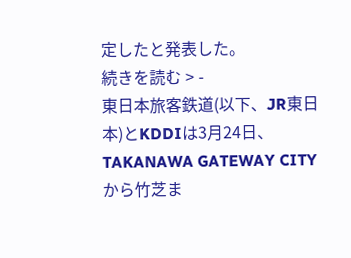定したと発表した。
続きを読む > -
東日本旅客鉄道(以下、JR東日本)とKDDIは3月24日、TAKANAWA GATEWAY CITYから竹芝ま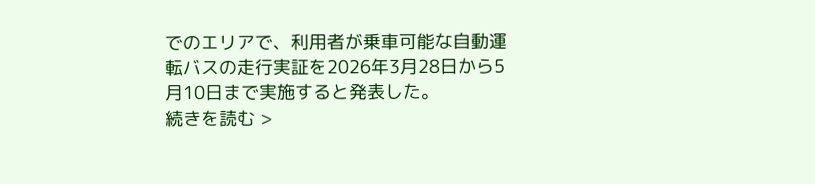でのエリアで、利用者が乗車可能な自動運転バスの走行実証を2026年3月28日から5月10日まで実施すると発表した。
続きを読む >